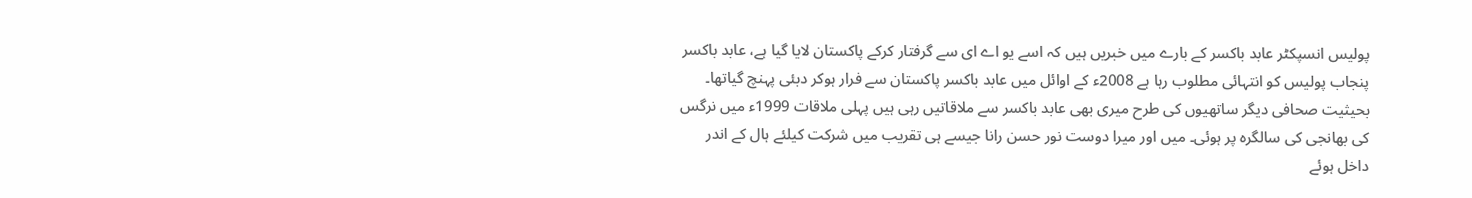پولیس انسپکٹر عابد باکسر کے بارے میں خبریں ہیں کہ اسے یو اے ای سے گرفتار کرکے پاکستان لایا گیا ہے، عابد باکسر پنجاب پولیس کو انتہائی مطلوب رہا ہے 2008ء کے اوائل میں عابد باکسر پاکستان سے فرار ہوکر دبئی پہنچ گیاتھا۔ بحیثیت صحافی دیگر ساتھیوں کی طرح میری بھی عابد باکسر سے ملاقاتیں رہی ہیں پہلی ملاقات 1999ء میں نرگس کی بھانجی کی سالگرہ پر ہوئی۔ میں اور میرا دوست نور حسن رانا جیسے ہی تقریب میں شرکت کیلئے ہال کے اندر داخل ہوئے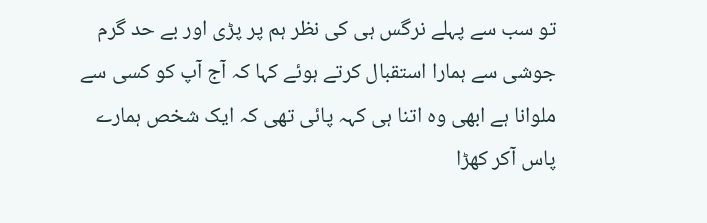تو سب سے پہلے نرگس ہی کی نظر ہم پر پڑی اور بے حد گرم جوشی سے ہمارا استقبال کرتے ہوئے کہا کہ آج آپ کو کسی سے ملوانا ہے ابھی وہ اتنا ہی کہہ پائی تھی کہ ایک شخص ہمارے پاس آکر کھڑا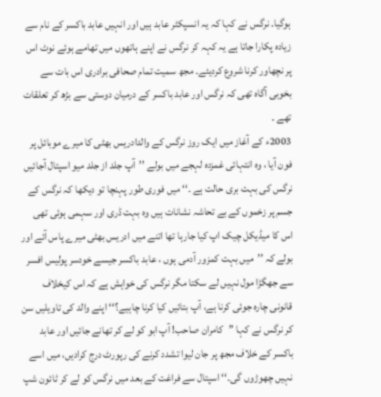ہوگیا۔ نرگس نے کہا کہ یہ انسپکٹر عابد ہیں اور انہیں عابد باکسر کے نام سے زیادہ پکارا جاتا ہے یہ کہہ کر نرگس نے اپنے ہاتھوں میں تھامے ہوئے نوٹ اس پر نچھاور کرنا شروع کردیئے۔ مجھ سمیت تمام صحافی برادری اس بات سے بخوبی آگاہ تھی کہ نرگس اور عابد باکسر کے درمیان دوستی سے بڑھ کر تعلقات تھے ۔
2003ء کے آغاز میں ایک روز نرگس کے والدادریس بھٹی کا میرے موبائل پر فون آیا ، وہ انتہائی غمزدہ لہجے میں بولے ’’آپ جلد از جلد میو اسپتال آجائیں نرگس کی بہت بری حالت ہے ۔‘‘ میں فوری طور پہنچا تو دیکھا کہ نرگس کے جسم پر زخموں کے بے تحاشہ نشانات ہیں وہ بہت ڈری اور سہمی ہوئی تھی اس کا میڈیکل چیک اپ کیا جارہا تھا اتنے میں ادریس بھٹی میرے پاس آئے اور بولے کہ ’’میں بہت کمزور آدمی ہوں ، عابد باکسر جیسے خودسر پولیس افسر سے جھگڑا مول نہیں لے سکتا مگر نرگس کی خواہش ہے کہ اس کیخلاف قانونی چارہ جوئی کرنا ہے، آپ بتائیں کیا کرنا چاہیے؟‘‘ اپنے والد کی تاویلیں سن کر نرگس نے کہا ’’کامران صاحب! آپ ابو کو لے کر تھانے جائیں اور عابد باکسر کے خلاف مجھ پر جان لیوا تشدد کرنے کی رپورٹ درج کرادیں، میں اسے نہیں چھوڑوں گی۔‘‘ اسپتال سے فراغت کے بعد میں نرگس کو لے کر ٹائون شپ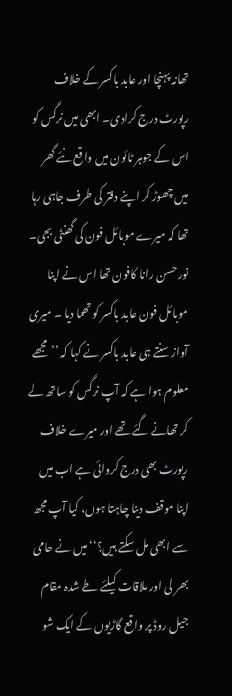تھانہ پہنچا اور عابد باکسر کے خلاف رپورٹ درج کرادی۔ ابھی میں نرگس کو اس کے جوہر ٹائون میں واقع نئے گھر میں چھوڑ کر اپنے دفتر کی طرف جاہی رہا تھا کہ میرے موبائل فون کی گھنٹی بجی۔ نور حسن رانا کافون تھا اس نے اپنا موبائل فون عابد باکسر کو تھما دیا ۔ میری آواز سنتے ہی عابد باکسر نے کہا کہ ’’مجھے معلوم ہوا ہے کہ آپ نرگس کو ساتھ لے کر تھانے گئے تھے اور میرے خلاف رپورٹ بھی درج کروائی ہے اب میں اپنا موقف دینا چاہتا ہوں، کیا آپ مجھ سے ابھی مل سکتے ہیں؟‘‘ میں نے حامی بھر لی اور ملاقات کیلئے طے شدہ مقام جیل روڈ پر واقع گاڑیوں کے ایک شو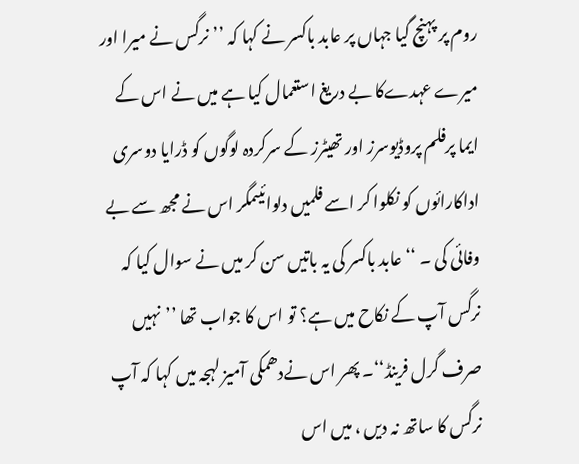روم پر پہنچ گیا جہاں پر عابد باکسر نے کہا کہ ’’نرگس نے میرا اور میرے عہدےکا بے دریغ استعمال کیا ہے میں نے اس کے ایما پرفلم پروڈیوسرز اور تھیٹرز کے سرکردہ لوگوں کو ڈرایا دوسری اداکارائوں کو نکلوا کر اسے فلمیں دلوائیںمگر اس نے مجھ سے بے وفائی کی ۔ ‘‘ عابد باکسر کی یہ باتیں سن کر میں نے سوال کیا کہ نرگس آپ کے نکاح میں ہے؟ تو اس کا جواب تھا ’’نہیں صرف گرل فرینڈ‘‘۔ پھر اس نےدھمکی آمیز لہجہ میں کہا کہ آپ نرگس کا ساتھ نہ دیں ، میں اس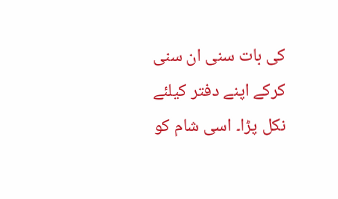کی بات سنی ان سنی کرکے اپنے دفتر کیلئے نکل پڑا۔ اسی شام کو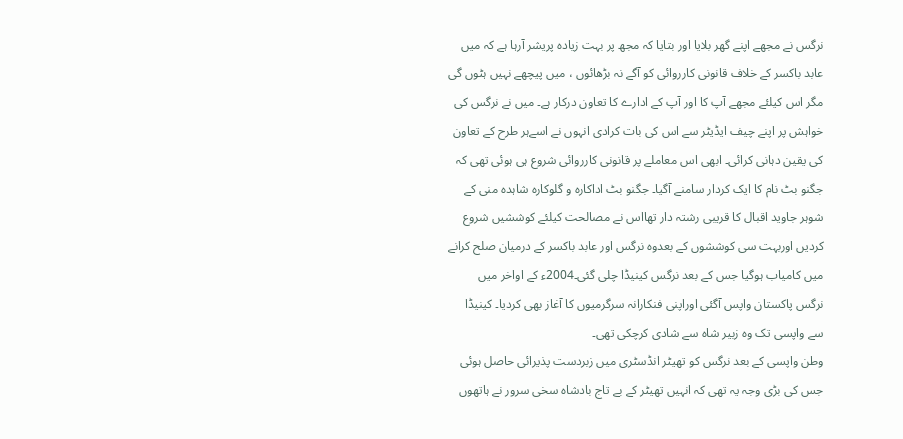نرگس نے مجھے اپنے گھر بلایا اور بتایا کہ مجھ پر بہت زیادہ پریشر آرہا ہے کہ میں عابد باکسر کے خلاف قانونی کارروائی کو آگے نہ بڑھائوں ، میں پیچھے نہیں ہٹوں گی مگر اس کیلئے مجھے آپ کا اور آپ کے ادارے کا تعاون درکار ہے۔ میں نے نرگس کی خواہش پر اپنے چیف ایڈیٹر سے اس کی بات کرادی انہوں نے اسےہر طرح کے تعاون کی یقین دہانی کرائی۔ ابھی اس معاملے پر قانونی کارروائی شروع ہی ہوئی تھی کہ جگنو بٹ نام کا ایک کردار سامنے آگیا۔ جگنو بٹ اداکارہ و گلوکارہ شاہدہ منی کے شوہر جاوید اقبال کا قریبی رشتہ دار تھااس نے مصالحت کیلئے کوششیں شروع کردیں اوربہت سی کوششوں کے بعدوہ نرگس اور عابد باکسر کے درمیان صلح کرانے میں کامیاب ہوگیا جس کے بعد نرگس کینیڈا چلی گئی۔2004ء کے اواخر میں نرگس پاکستان واپس آگئی اوراپنی فنکارانہ سرگرمیوں کا آغاز بھی کردیا۔ کینیڈا سے واپسی تک وہ زبیر شاہ سے شادی کرچکی تھی۔
وطن واپسی کے بعد نرگس کو تھیٹر انڈسٹری میں زبردست پذیرائی حاصل ہوئی جس کی بڑی وجہ یہ تھی کہ انہیں تھیٹر کے بے تاج بادشاہ سخی سرور نے ہاتھوں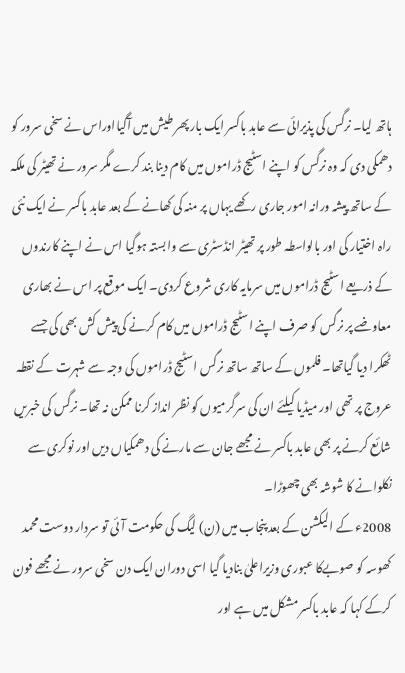ہاتھ لیا۔ نرگس کی پذیرائی سے عابد باکسر ایک بار پھر طیش میں آگیااوراس نے سخی سرور کو دھمکی دی کہ وہ نرگس کو اپنے اسٹیج ڈراموں میں کام دینا بند کرے مگر سرور نے تھیٹر کی ملکہ کے ساتھ پیشہ ورانہ امور جاری رکھے یہاں پر منہ کی کھانے کے بعد عابد باکسر نے ایک نئی راہ اختیار کی اور بالواسطہ طور پر تھیٹر انڈسٹری سے وابستہ ہوگیا اس نے اپنے کارندوں کے ذریعے اسٹیج ڈراموں میں سرمایہ کاری شروع کردی۔ ایک موقع پر اس نے بھاری معاوضے پر نرگس کو صرف اپنے اسٹیج ڈراموں میں کام کرنے کی پیش کش بھی کی جسے ٹھکرا دیا گیاتھا۔ فلموں کے ساتھ ساتھ نرگس اسٹیج ڈراموں کی وجہ سے شہرت کے نقطہ عروج پر تھی اور میڈیا کیلئے ان کی سرگرمیوں کو نظر انداز کرنا ممکن نہ تھا۔ نرگس کی خبریں شائع کرنے پر بھی عابد باکسر نے مجھے جان سے مارنے کی دھمکیاں دیں اور نوکری سے نکلوانے کا شوشہ بھی چھوڑا۔
2008ء کے الیکشن کے بعد پنجاب میں (ن) لیگ کی حکومت آئی تو سردار دوست محمد کھوسہ کو صوبےکا عبوری وزیراعلیٰ بنادیا گیا اسی دوران ایک دن سخی سرور نے مجھے فون کرکے کہا کہ عابد باکسر مشکل میں ہے اور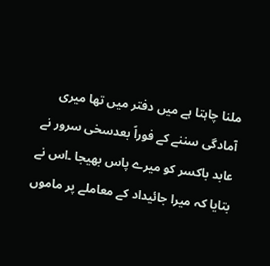ملنا چاہتا ہے میں دفتر میں تھا میری آمادگی سننے کے فوراً بعدسخی سرور نے عابد باکسر کو میرے پاس بھیجا ۔اس نے بتایا کہ میرا جائیداد کے معاملے پر ماموں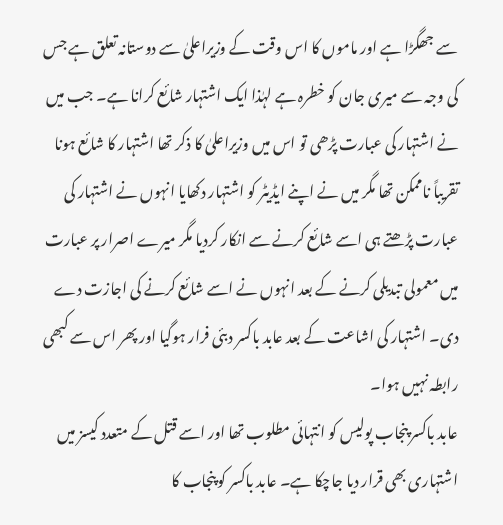سے جھگڑا ہے اور ماموں کا اس وقت کے وزیراعلیٰ سے دوستانہ تعلق ہے جس کی وجہ سے میری جان کو خطرہ ہے لہٰذا ایک اشتہار شائع کرانا ہے۔ جب میں نے اشتہار کی عبارت پڑھی تو اس میں وزیراعلیٰ کا ذکر تھا اشتہار کا شائع ہونا تقریباً ناممکن تھا مگر میں نے اپنے ایڈیٹر کو اشتہار دکھایا انہوں نے اشتہار کی عبارت پڑھتے ہی اسے شائع کرنے سے انکار کردیا مگر میرے اصرار پر عبارت میں معمولی تبدیلی کرنے کے بعد انہوں نے اسے شائع کرنے کی اجازت دے دی۔ اشتہار کی اشاعت کے بعد عابد باکسر دبئی فرار ہوگیا اور پھر اس سے کبھی رابطہ نہیں ہوا۔
عابد باکسر پنجاب پولیس کو انتہائی مطلوب تھا اور اسے قتل کے متعدد کیسز میں اشتہاری بھی قرار دیا جاچکا ہے۔ عابد باکسر کو پنجاب کا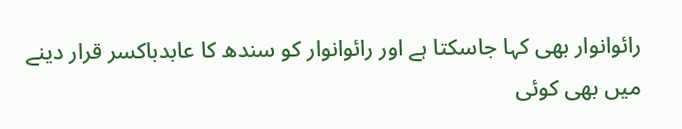رائوانوار بھی کہا جاسکتا ہے اور رائوانوار کو سندھ کا عابدباکسر قرار دینے میں بھی کوئی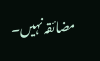مضائقہ نہیں۔